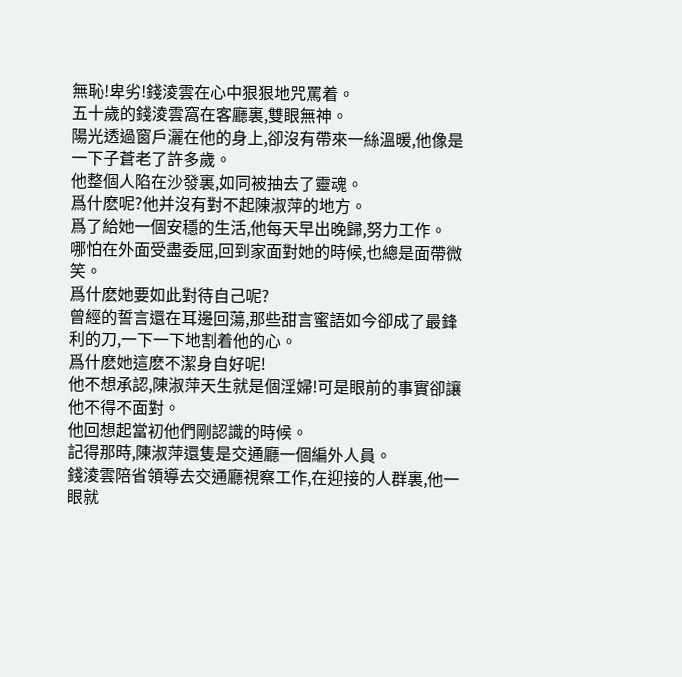無恥!卑劣!錢淩雲在心中狠狠地咒罵着。
五十歲的錢淩雲窩在客廳裏,雙眼無神。
陽光透過窗戶灑在他的身上,卻沒有帶來一絲溫暖,他像是一下子蒼老了許多歲。
他整個人陷在沙發裏,如同被抽去了靈魂。
爲什麽呢?他并沒有對不起陳淑萍的地方。
爲了給她一個安穩的生活,他每天早出晚歸,努力工作。
哪怕在外面受盡委屈,回到家面對她的時候,也總是面帶微笑。
爲什麽她要如此對待自己呢?
曾經的誓言還在耳邊回蕩,那些甜言蜜語如今卻成了最鋒利的刀,一下一下地割着他的心。
爲什麽她這麽不潔身自好呢!
他不想承認,陳淑萍天生就是個淫婦!可是眼前的事實卻讓他不得不面對。
他回想起當初他們剛認識的時候。
記得那時,陳淑萍還隻是交通廳一個編外人員。
錢淩雲陪省領導去交通廳視察工作,在迎接的人群裏,他一眼就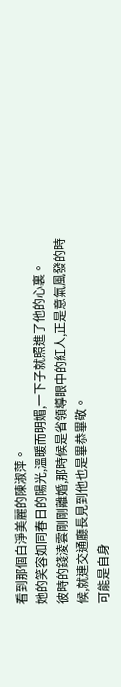看到那個白淨美麗的陳淑萍。
她的笑容如同春日的陽光,溫暖而明媚,一下子就照進了他的心裏。
彼時的錢淩雲剛剛離婚,那時候是省領導眼中的紅人,正是意氣風發的時候,就連交通廳長見到他也是畢恭畢敬。
可能是自身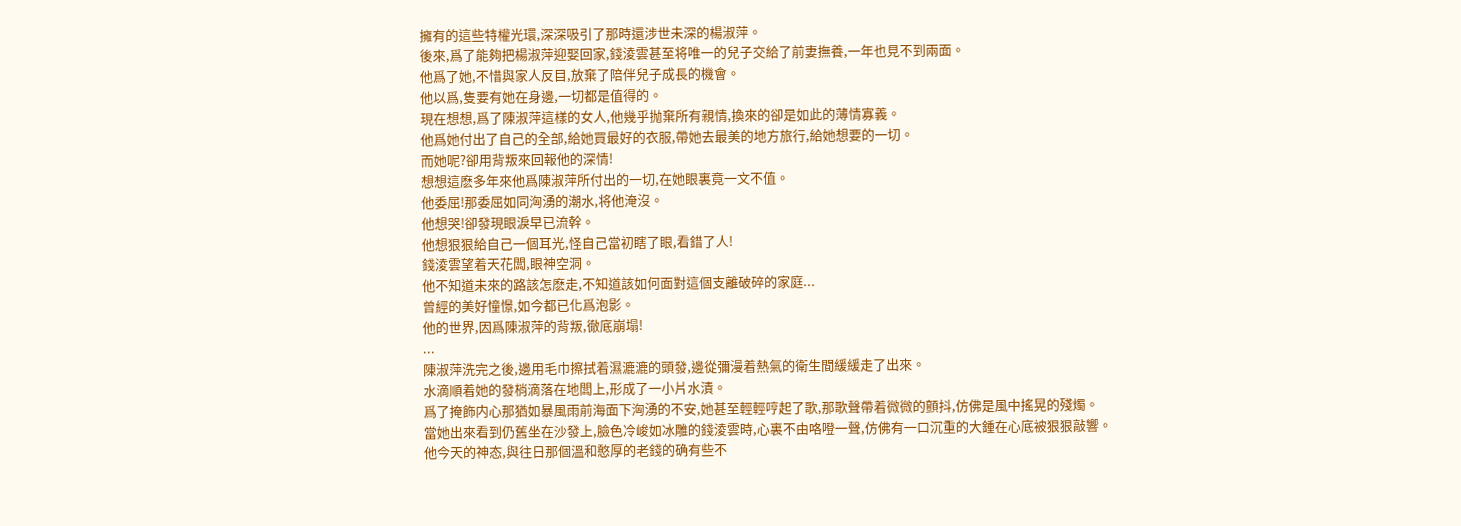擁有的這些特權光環,深深吸引了那時還涉世未深的楊淑萍。
後來,爲了能夠把楊淑萍迎娶回家,錢淩雲甚至将唯一的兒子交給了前妻撫養,一年也見不到兩面。
他爲了她,不惜與家人反目,放棄了陪伴兒子成長的機會。
他以爲,隻要有她在身邊,一切都是值得的。
現在想想,爲了陳淑萍這樣的女人,他幾乎抛棄所有親情,換來的卻是如此的薄情寡義。
他爲她付出了自己的全部,給她買最好的衣服,帶她去最美的地方旅行,給她想要的一切。
而她呢?卻用背叛來回報他的深情!
想想這麽多年來他爲陳淑萍所付出的一切,在她眼裏竟一文不值。
他委屈!那委屈如同洶湧的潮水,将他淹沒。
他想哭!卻發現眼淚早已流幹。
他想狠狠給自己一個耳光,怪自己當初瞎了眼,看錯了人!
錢淩雲望着天花闆,眼神空洞。
他不知道未來的路該怎麽走,不知道該如何面對這個支離破碎的家庭...
曾經的美好憧憬,如今都已化爲泡影。
他的世界,因爲陳淑萍的背叛,徹底崩塌!
...
陳淑萍洗完之後,邊用毛巾擦拭着濕漉漉的頭發,邊從彌漫着熱氣的衛生間緩緩走了出來。
水滴順着她的發梢滴落在地闆上,形成了一小片水漬。
爲了掩飾内心那猶如暴風雨前海面下洶湧的不安,她甚至輕輕哼起了歌,那歌聲帶着微微的顫抖,仿佛是風中搖晃的殘燭。
當她出來看到仍舊坐在沙發上,臉色冷峻如冰雕的錢淩雲時,心裏不由咯噔一聲,仿佛有一口沉重的大鍾在心底被狠狠敲響。
他今天的神态,與往日那個溫和憨厚的老錢的确有些不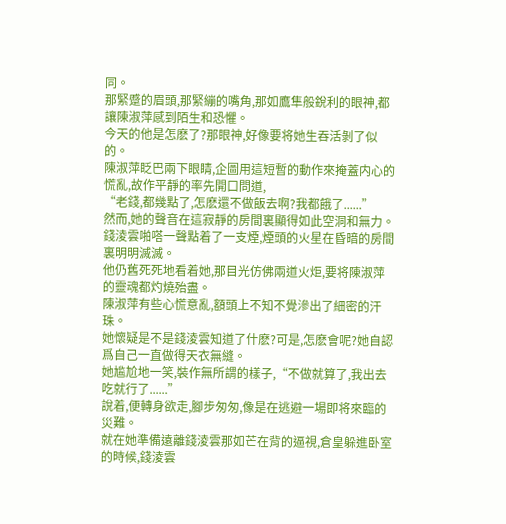同。
那緊蹙的眉頭,那緊繃的嘴角,那如鷹隼般銳利的眼神,都讓陳淑萍感到陌生和恐懼。
今天的他是怎麽了?那眼神,好像要将她生吞活剝了似的。
陳淑萍眨巴兩下眼睛,企圖用這短暫的動作來掩蓋内心的慌亂,故作平靜的率先開口問道,
“老錢,都幾點了,怎麽還不做飯去啊?我都餓了......”
然而,她的聲音在這寂靜的房間裏顯得如此空洞和無力。
錢淩雲啪嗒一聲點着了一支煙,煙頭的火星在昏暗的房間裏明明滅滅。
他仍舊死死地看着她,那目光仿佛兩道火炬,要将陳淑萍的靈魂都灼燒殆盡。
陳淑萍有些心慌意亂,額頭上不知不覺滲出了細密的汗珠。
她懷疑是不是錢淩雲知道了什麽?可是,怎麽會呢?她自認爲自己一直做得天衣無縫。
她尴尬地一笑,裝作無所謂的樣子,“不做就算了,我出去吃就行了......”
說着,便轉身欲走,腳步匆匆,像是在逃避一場即将來臨的災難。
就在她準備遠離錢淩雲那如芒在背的逼視,倉皇躲進卧室的時候,錢淩雲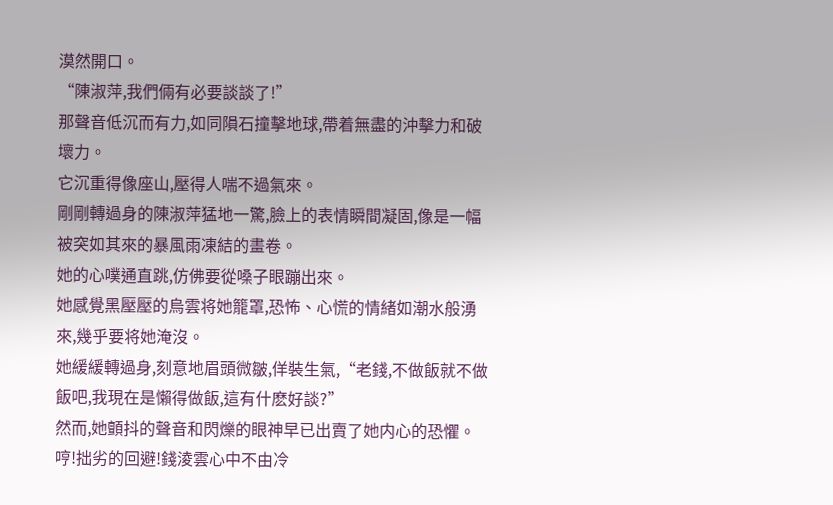漠然開口。
“陳淑萍,我們倆有必要談談了!”
那聲音低沉而有力,如同隕石撞擊地球,帶着無盡的沖擊力和破壞力。
它沉重得像座山,壓得人喘不過氣來。
剛剛轉過身的陳淑萍猛地一驚,臉上的表情瞬間凝固,像是一幅被突如其來的暴風雨凍結的畫卷。
她的心噗通直跳,仿佛要從嗓子眼蹦出來。
她感覺黑壓壓的烏雲将她籠罩,恐怖、心慌的情緒如潮水般湧來,幾乎要将她淹沒。
她緩緩轉過身,刻意地眉頭微皺,佯裝生氣,“老錢,不做飯就不做飯吧,我現在是懶得做飯,這有什麽好談?”
然而,她顫抖的聲音和閃爍的眼神早已出賣了她内心的恐懼。
哼!拙劣的回避!錢淩雲心中不由冷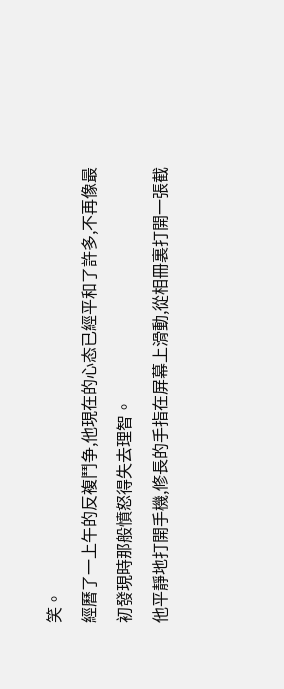笑。
經曆了一上午的反複鬥争,他現在的心态已經平和了許多,不再像最初發現時那般憤怒得失去理智。
他平靜地打開手機,修長的手指在屏幕上滑動,從相冊裏打開一張截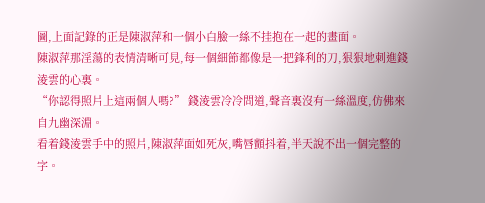圖,上面記錄的正是陳淑萍和一個小白臉一絲不挂抱在一起的畫面。
陳淑萍那淫蕩的表情清晰可見,每一個細節都像是一把鋒利的刀,狠狠地刺進錢淩雲的心裏。
“你認得照片上這兩個人嗎?” 錢淩雲冷冷問道,聲音裏沒有一絲溫度,仿佛來自九幽深淵。
看着錢淩雲手中的照片,陳淑萍面如死灰,嘴唇顫抖着,半天說不出一個完整的字。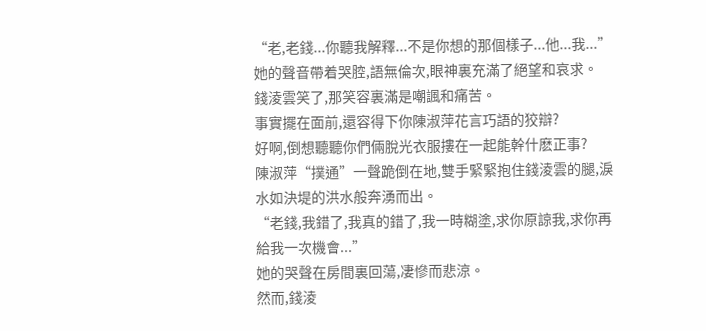“老,老錢...你聽我解釋...不是你想的那個樣子...他...我...”
她的聲音帶着哭腔,語無倫次,眼神裏充滿了絕望和哀求。
錢淩雲笑了,那笑容裏滿是嘲諷和痛苦。
事實擺在面前,還容得下你陳淑萍花言巧語的狡辯?
好啊,倒想聽聽你們倆脫光衣服摟在一起能幹什麽正事?
陳淑萍“撲通”一聲跪倒在地,雙手緊緊抱住錢淩雲的腿,淚水如決堤的洪水般奔湧而出。
“老錢,我錯了,我真的錯了,我一時糊塗,求你原諒我,求你再給我一次機會...”
她的哭聲在房間裏回蕩,凄慘而悲涼。
然而,錢淩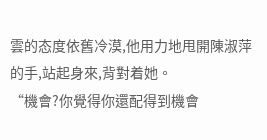雲的态度依舊冷漠,他用力地甩開陳淑萍的手,站起身來,背對着她。
“機會?你覺得你還配得到機會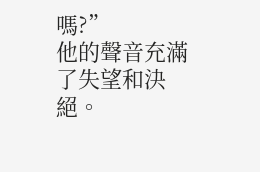嗎?”
他的聲音充滿了失望和決絕。